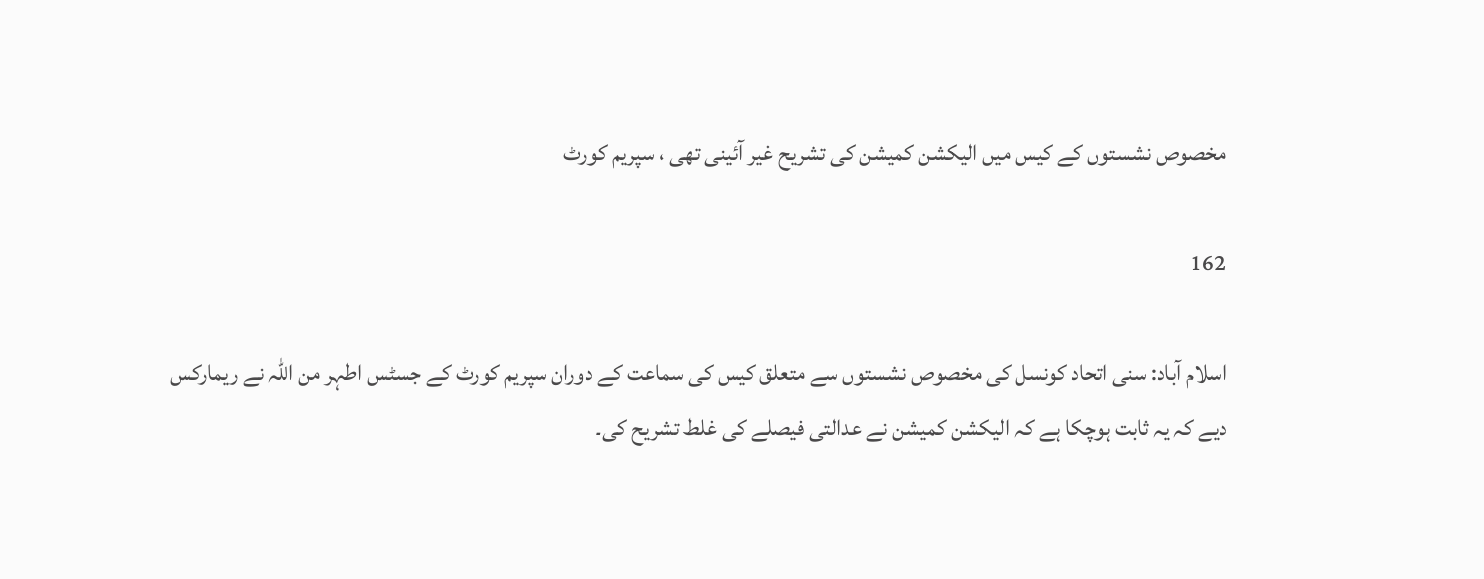مخصوص نشستوں کے کیس میں الیکشن کمیشن کی تشریح غیر آئینی تھی ، سپریم کورٹ

162

اسلام آباد: سنی اتحاد کونسل کی مخصوص نشستوں سے متعلق کیس کی سماعت کے دوران سپریم کورٹ کے جسٹس اطہر من اللہ نے ریمارکس دیے کہ یہ ثابت ہوچکا ہے کہ الیکشن کمیشن نے عدالتی فیصلے کی غلط تشریح کی۔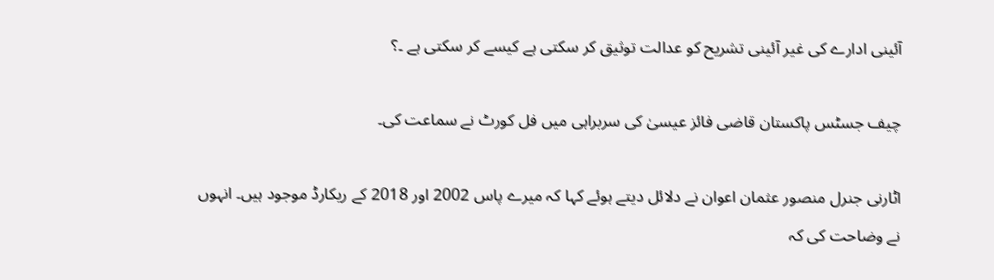آئینی ادارے کی غیر آئینی تشریح کو عدالت توثیق کر سکتی ہے کیسے کر سکتی ہے ۔؟

چیف جسٹس پاکستان قاضی فائز عیسیٰ کی سربراہی میں فل کورٹ نے سماعت کی۔

اٹارنی جنرل منصور عثمان اعوان نے دلائل دیتے ہوئے کہا کہ میرے پاس 2002 اور 2018 کے ریکارڈ موجود ہیں۔ انہوں نے وضاحت کی کہ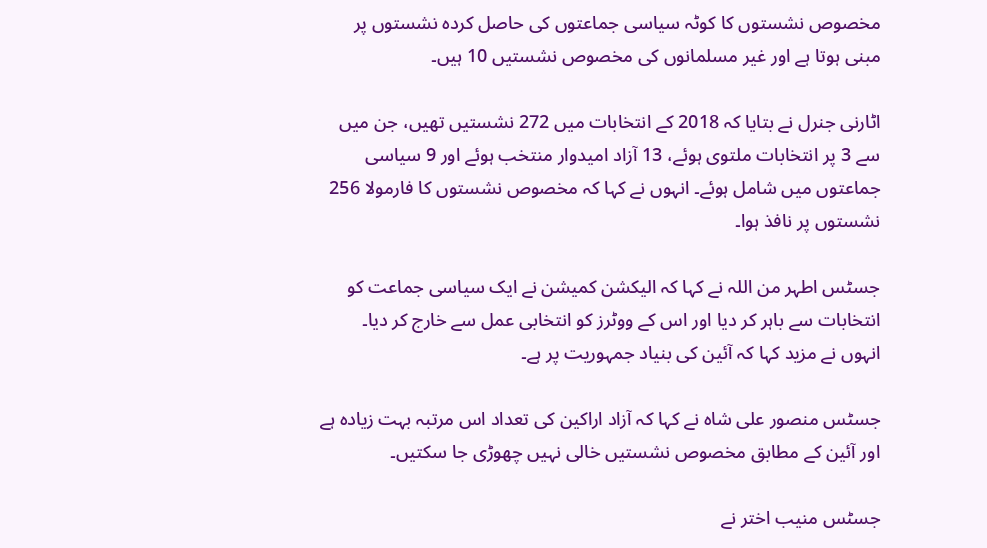مخصوص نشستوں کا کوٹہ سیاسی جماعتوں کی حاصل کردہ نشستوں پر مبنی ہوتا ہے اور غیر مسلمانوں کی مخصوص نشستیں 10 ہیں۔

اٹارنی جنرل نے بتایا کہ 2018 کے انتخابات میں 272 نشستیں تھیں، جن میں سے 3 پر انتخابات ملتوی ہوئے، 13 آزاد امیدوار منتخب ہوئے اور 9 سیاسی جماعتوں میں شامل ہوئے۔ انہوں نے کہا کہ مخصوص نشستوں کا فارمولا 256 نشستوں پر نافذ ہوا۔

جسٹس اطہر من اللہ نے کہا کہ الیکشن کمیشن نے ایک سیاسی جماعت کو انتخابات سے باہر کر دیا اور اس کے ووٹرز کو انتخابی عمل سے خارج کر دیا۔ انہوں نے مزید کہا کہ آئین کی بنیاد جمہوریت پر ہے۔

جسٹس منصور علی شاہ نے کہا کہ آزاد اراکین کی تعداد اس مرتبہ بہت زیادہ ہے اور آئین کے مطابق مخصوص نشستیں خالی نہیں چھوڑی جا سکتیں۔

جسٹس منیب اختر نے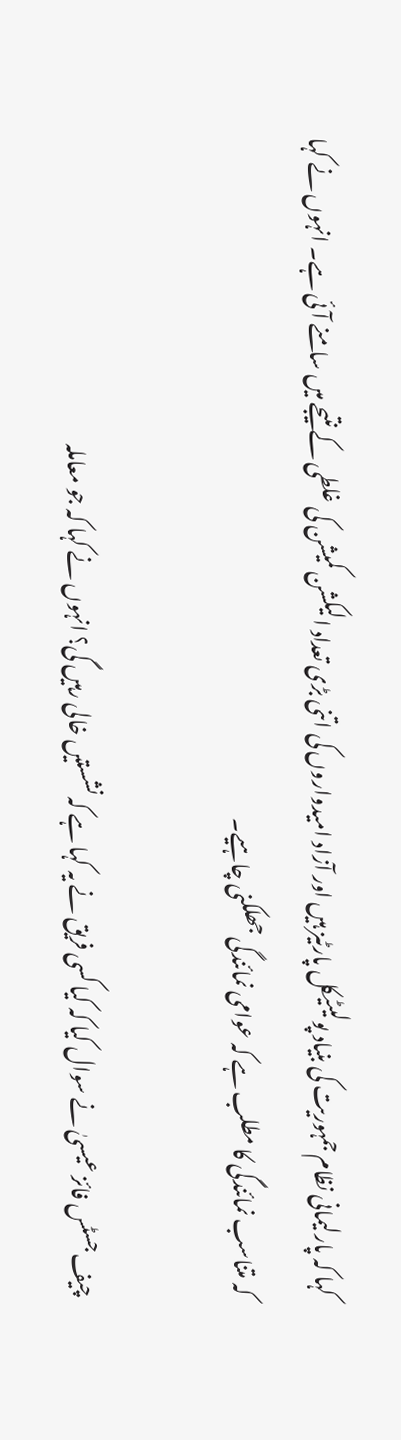کہا کہ پارلیمانی نظام جمہوریت کی بنیاد پولیٹیکل پارٹیز ہیں اور آزاد امیدواروں کی اتنی بڑی تعداد الیکشن کمیشن کی غلطی کے نتیجے میں سامنے آئی ہے۔ انہوں نے کہا کہ متناسب نمائندگی کا مطلب ہے کہ عوامی نمائندگی جھلکنی چاہیے۔

چیف جسٹس فائز عیسیٰ نے سوال کیا کہ کیا کسی فریق نے یہ کہا ہے کہ نشستیں خالی رہیں گی؟ انہوں نے کہا کہ جو معاملہ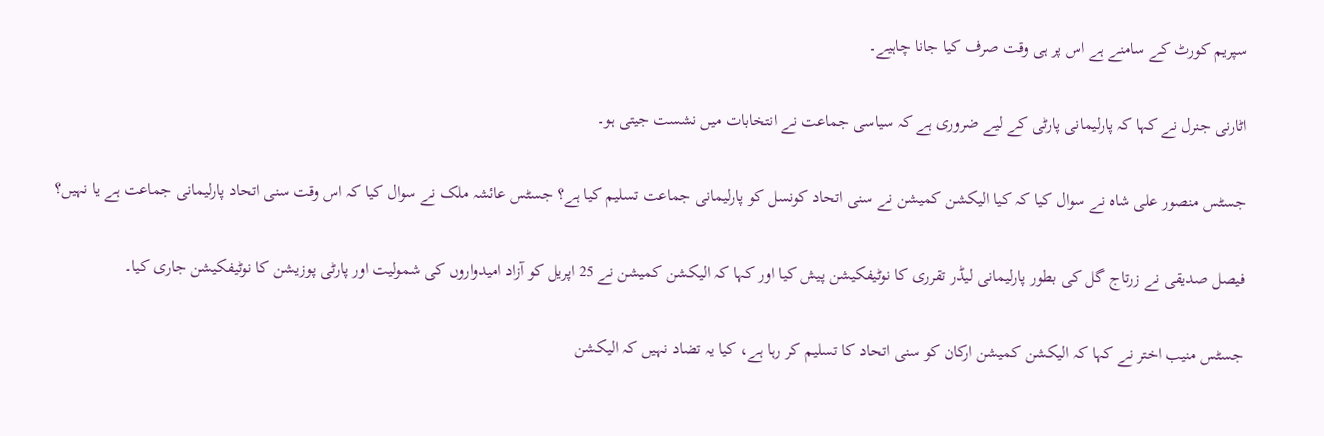سپریم کورٹ کے سامنے ہے اس پر ہی وقت صرف کیا جانا چاہیے۔

اٹارنی جنرل نے کہا کہ پارلیمانی پارٹی کے لیے ضروری ہے کہ سیاسی جماعت نے انتخابات میں نشست جیتی ہو۔

جسٹس منصور علی شاہ نے سوال کیا کہ کیا الیکشن کمیشن نے سنی اتحاد کونسل کو پارلیمانی جماعت تسلیم کیا ہے؟ جسٹس عائشہ ملک نے سوال کیا کہ اس وقت سنی اتحاد پارلیمانی جماعت ہے یا نہیں؟

فیصل صدیقی نے زرتاج گل کی بطور پارلیمانی لیڈر تقرری کا نوٹیفکیشن پیش کیا اور کہا کہ الیکشن کمیشن نے 25 اپریل کو آزاد امیدواروں کی شمولیت اور پارٹی پوزیشن کا نوٹیفکیشن جاری کیا۔

جسٹس منیب اختر نے کہا کہ الیکشن کمیشن ارکان کو سنی اتحاد کا تسلیم کر رہا ہے، کیا یہ تضاد نہیں کہ الیکشن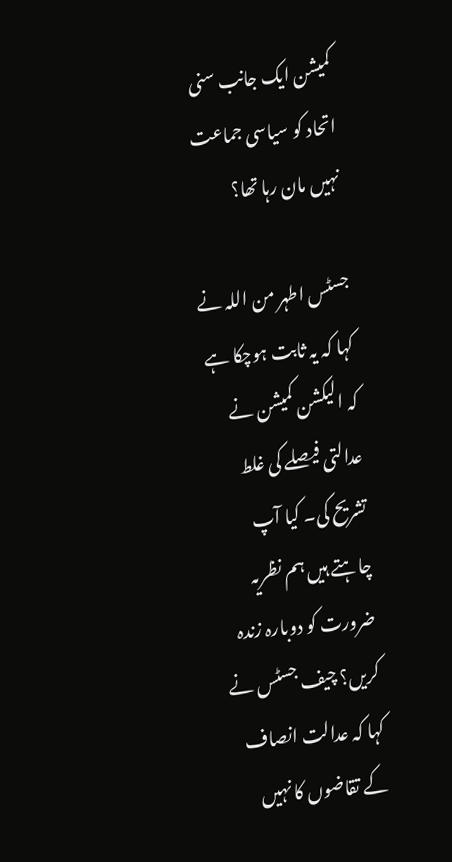کمیشن ایک جانب سنی اتحاد کو سیاسی جماعت نہیں مان رہا تھا؟

جسٹس اطہر من اللہ نے کہا کہ یہ ثابت ہوچکا ہے کہ الیکشن کمیشن نے عدالتی فیصلے کی غلط تشریح کی۔ کیا آپ چاہتے ہیں ہم نظریہ ضرورت کو دوبارہ زندہ کریں؟ چیف جسٹس نے کہا کہ عدالت انصاف کے تقاضوں کا نہیں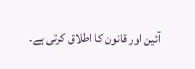آئین اور قانون کا اطلاق کرتی ہے۔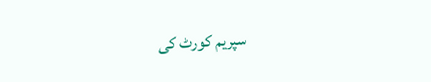سپریم کورٹ کی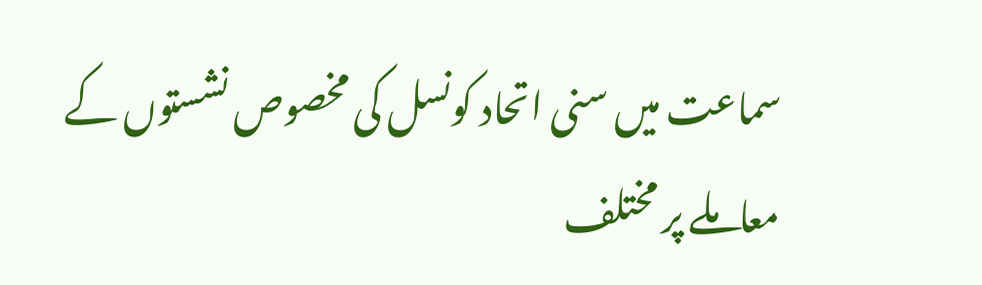سماعت میں سنی اتحاد کونسل کی مخصوص نشستوں کے معاملے پر مختلف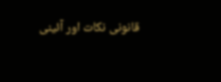قانونی نکات اور آئینی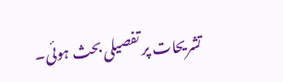تشریحات پر تفصیلی بحث ہوئی۔